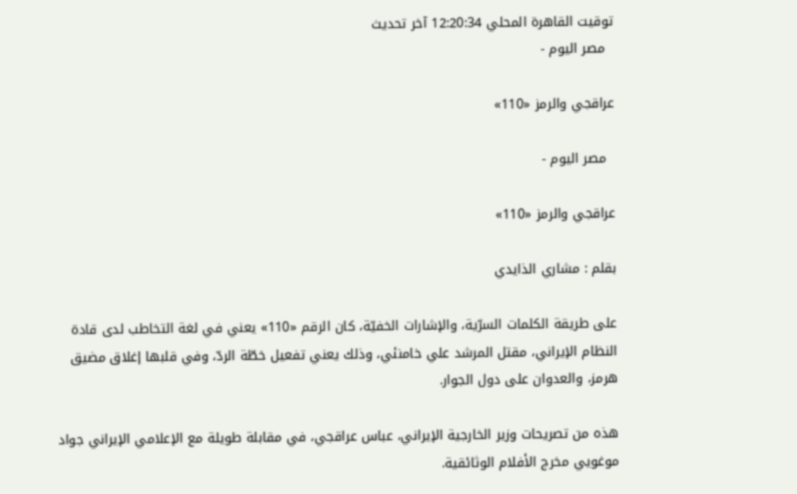توقيت القاهرة المحلي 12:20:34 آخر تحديث
  مصر اليوم -

عراقجي والرمز «110»

  مصر اليوم -

عراقجي والرمز «110»

بقلم : مشاري الذايدي

على طريقة الكلمات السرّية، والإشارات الخفيّة، كان الرقم «110» يعني في لغة التخاطب لدى قادة النظام الإيراني، مقتل المرشد علي خامنئي، وذلك يعني تفعيل خطّة الردّ، وفي قلبها إغلاق مضيق هرمز، والعدوان على دول الجوار.

هذه من تصريحات وزير الخارجية الإيراني، عباس عراقجي، في مقابلة طويلة مع الإعلامي الإيراني جواد موغويي مخرج الأفلام الوثائقية.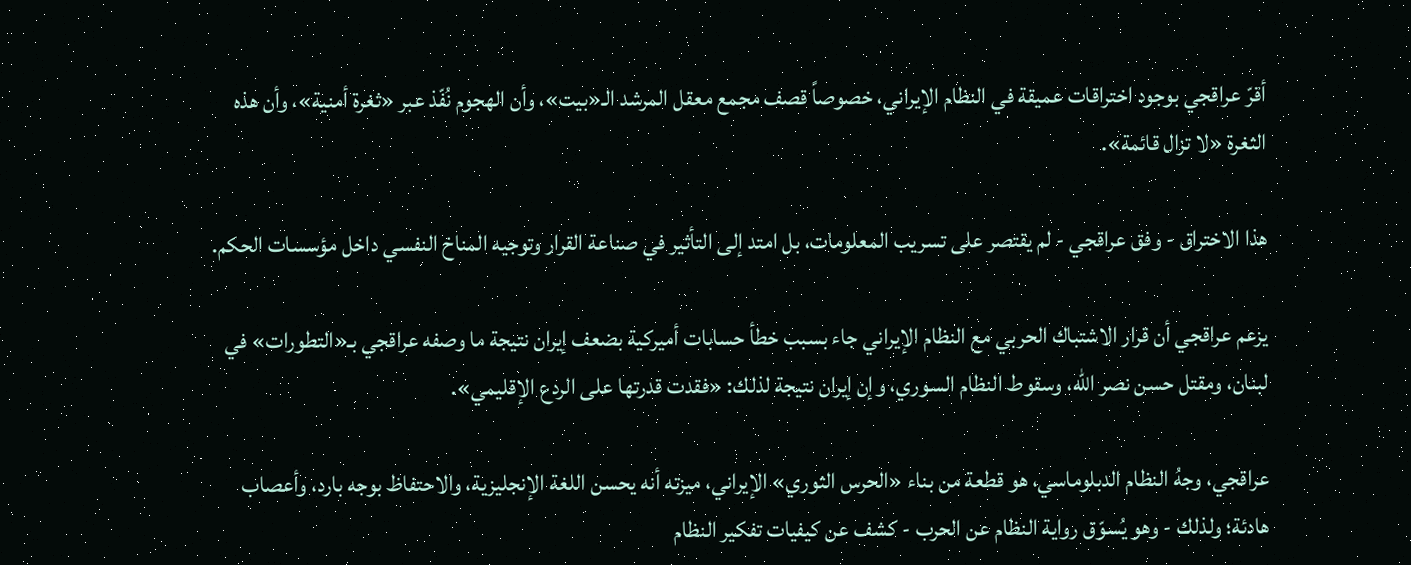أقرّ عراقجي بوجود اختراقات عميقة في النظام الإيراني، خصوصاً قصف مجمع معقل المرشد الـ«بيت»، وأن الهجوم نُفّذ عبر «ثغرة أمنية»، وأن هذه الثغرة «لا تزال قائمة».

هذا الاختراق - وفق عراقجي - لم يقتصر على تسريب المعلومات، بل امتد إلى التأثير في صناعة القرار وتوجيه المناخ النفسي داخل مؤسسات الحكم.

يزعم عراقجي أن قرار الاشتباك الحربي مع النظام الإيراني جاء بسبب خطأ حسابات أميركية بضعف إيران نتيجة ما وصفه عراقجي بـ«التطورات» في لبنان، ومقتل حسن نصر الله، وسقوط النظام السوري، وإن إيران نتيجة لذلك: «فقدت قدرتها على الردع الإقليمي».

عراقجي، وجهُ النظام الدبلوماسي، هو قطعة من بناء «الحرس الثوري» الإيراني، ميزته أنه يحسن اللغة الإنجليزية، والاحتفاظ بوجه بارد، وأعصاب هادئة؛ ولذلك - وهو يُسوّق رواية النظام عن الحرب - كشف عن كيفيات تفكير النظام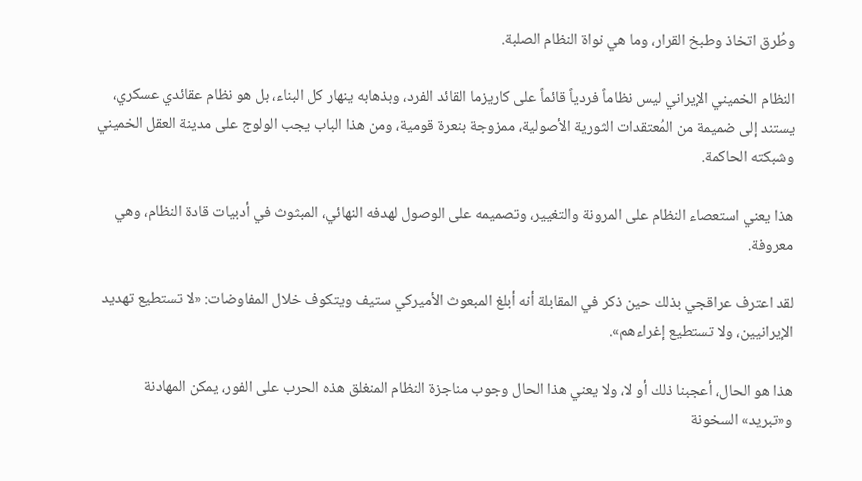وطُرق اتخاذ وطبخ القرار، وما هي نواة النظام الصلبة.

النظام الخميني الإيراني ليس نظاماً فردياً قائماً على كاريزما القائد الفرد، وبذهابه ينهار كل البناء، بل هو نظام عقائدي عسكري، يستند إلى ضميمة من المُعتقدات الثورية الأصولية، ممزوجة بنعرة قومية، ومن هذا الباب يجب الولوج على مدينة العقل الخميني وشبكته الحاكمة.

هذا يعني استعصاء النظام على المرونة والتغيير، وتصميمه على الوصول لهدفه النهائي، المبثوث في أدبيات قادة النظام، وهي معروفة.

لقد اعترف عراقجي بذلك حين ذكر في المقابلة أنه أبلغ المبعوث الأميركي ستيف ويتكوف خلال المفاوضات: «لا تستطيع تهديد الإيرانيين، ولا تستطيع إغراءهم».

هذا هو الحال، أعجبنا ذلك أو لا، ولا يعني هذا الحال وجوب مناجزة النظام المنغلق هذه الحرب على الفور، يمكن المهادنة و«تبريد» السخونة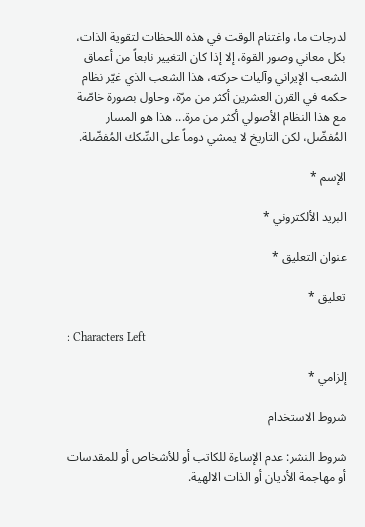لدرجات ما، واغتنام الوقت في هذه اللحظات لتقوية الذات، بكل معاني وصور القوة، إلا إذا كان التغيير نابعاً من أعماق الشعب الإيراني وآليات حركته، هذا الشعب الذي غيّر نظام حكمه في القرن العشرين أكثر من مرّة، وحاول بصورة خاصّة مع هذا النظام الأصولي أكثر من مرة... هذا هو المسار المُفضّل، لكن التاريخ لا يمشي دوماً على السِّكك المُفضّلة.

الإسم *

البريد الألكتروني *

عنوان التعليق *

تعليق *

: Characters Left

إلزامي *

شروط الاستخدام

شروط النشر: عدم الإساءة للكاتب أو للأشخاص أو للمقدسات أو مهاجمة الأديان أو الذات الالهية.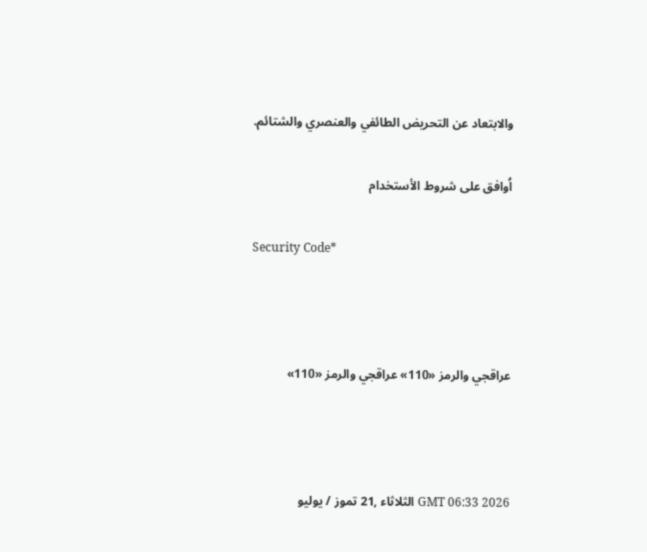والابتعاد عن التحريض الطائفي والعنصري والشتائم.

اُوافق على شروط الأستخدام

Security Code*



عراقجي والرمز «110» عراقجي والرمز «110»



GMT 06:33 2026 الثلاثاء ,21 تموز / يوليو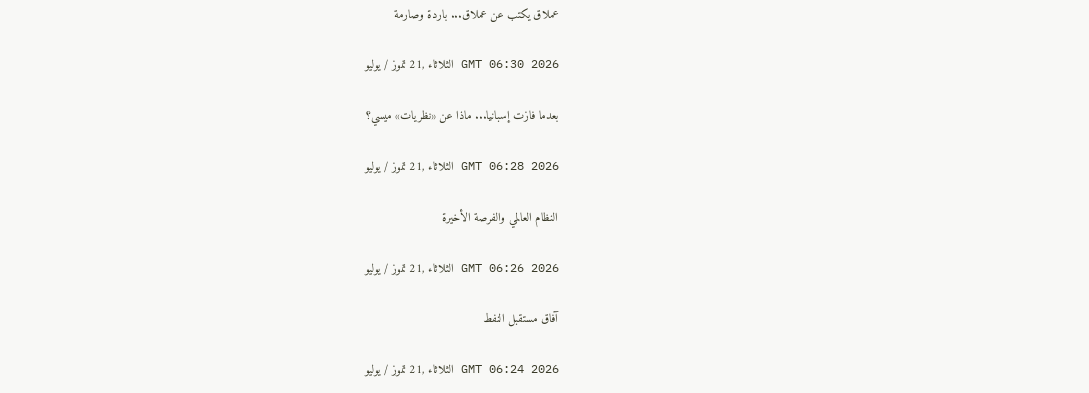عملاق يكتب عن عملاق... باردة وصارمة

GMT 06:30 2026 الثلاثاء ,21 تموز / يوليو

بعدما فازت إسبانيا... ماذا عن «نظريات» ميسي؟

GMT 06:28 2026 الثلاثاء ,21 تموز / يوليو

النظام العالمي والفرصة الأخيرة

GMT 06:26 2026 الثلاثاء ,21 تموز / يوليو

آفاق مستقبل النفط

GMT 06:24 2026 الثلاثاء ,21 تموز / يوليو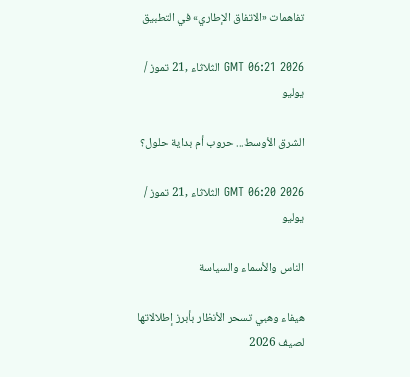تفاهمات «الاتفاق الإطاري» في التطبيق

GMT 06:21 2026 الثلاثاء ,21 تموز / يوليو

الشرق الأوسط... حروب أم بداية حلول؟

GMT 06:20 2026 الثلاثاء ,21 تموز / يوليو

الناس والأسماء والسياسة

هيفاء وهبي تسحر الأنظار بأبرز إطلالاتها لصيف 2026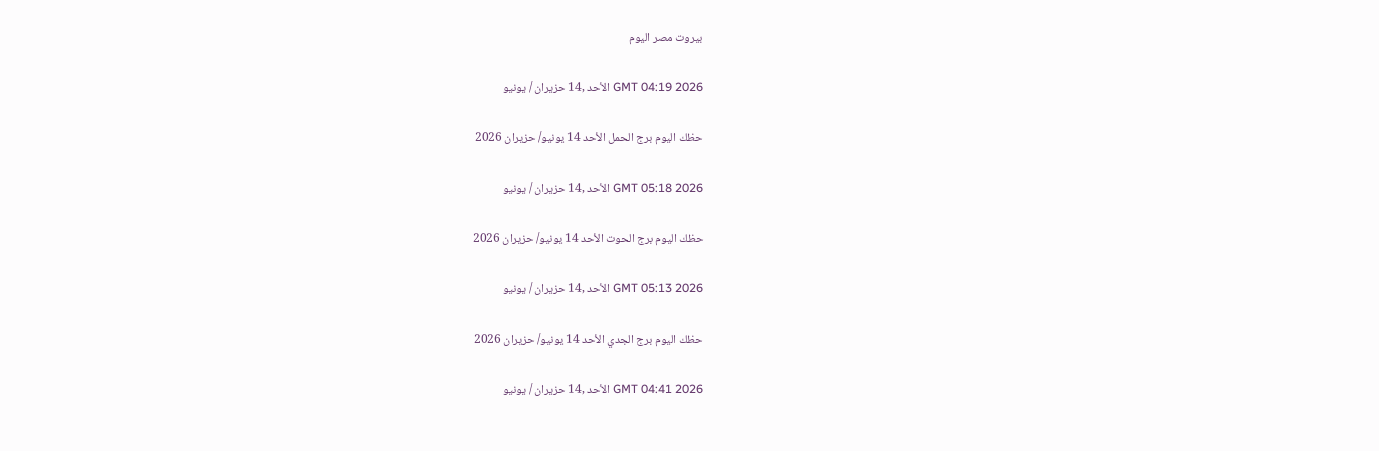بيروت مصر اليوم

GMT 04:19 2026 الأحد ,14 حزيران / يونيو

حظك اليوم برج الحمل الأحد 14 يونيو/ حزيران 2026

GMT 05:18 2026 الأحد ,14 حزيران / يونيو

حظك اليوم برج الحوت الأحد 14 يونيو/ حزيران 2026

GMT 05:13 2026 الأحد ,14 حزيران / يونيو

حظك اليوم برج الجدي الأحد 14 يونيو/ حزيران 2026

GMT 04:41 2026 الأحد ,14 حزيران / يونيو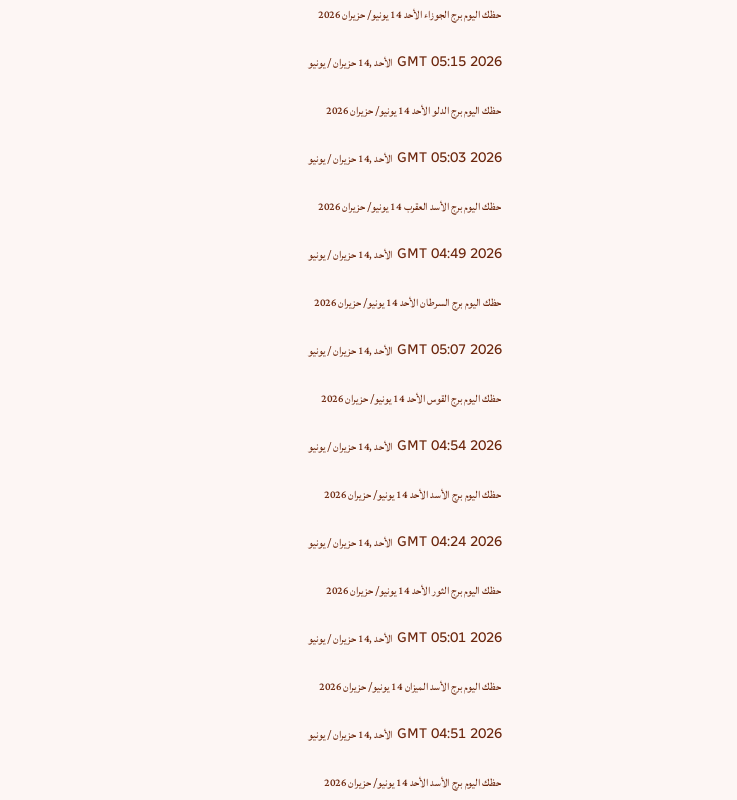حظك اليوم برج الجوزاء الأحد 14 يونيو/ حزيران 2026

GMT 05:15 2026 الأحد ,14 حزيران / يونيو

حظك اليوم برج الدلو الأحد 14 يونيو/ حزيران 2026

GMT 05:03 2026 الأحد ,14 حزيران / يونيو

حظك اليوم برج الأسد العقرب 14 يونيو/ حزيران 2026

GMT 04:49 2026 الأحد ,14 حزيران / يونيو

حظك اليوم برج السرطان الأحد 14 يونيو/ حزيران 2026

GMT 05:07 2026 الأحد ,14 حزيران / يونيو

حظك اليوم برج القوس الأحد 14 يونيو/ حزيران 2026

GMT 04:54 2026 الأحد ,14 حزيران / يونيو

حظك اليوم برج الأسد الأحد 14 يونيو/ حزيران 2026

GMT 04:24 2026 الأحد ,14 حزيران / يونيو

حظك اليوم برج الثور الأحد 14 يونيو/ حزيران 2026

GMT 05:01 2026 الأحد ,14 حزيران / يونيو

حظك اليوم برج الأسد الميزان 14 يونيو/ حزيران 2026

GMT 04:51 2026 الأحد ,14 حزيران / يونيو

حظك اليوم برج الأسد الأحد 14 يونيو/ حزيران 2026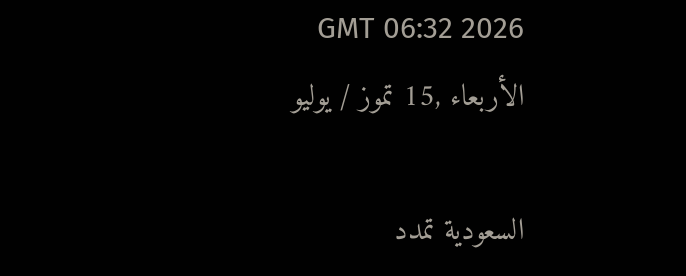GMT 06:32 2026 الأربعاء ,15 تموز / يوليو

السعودية تمدد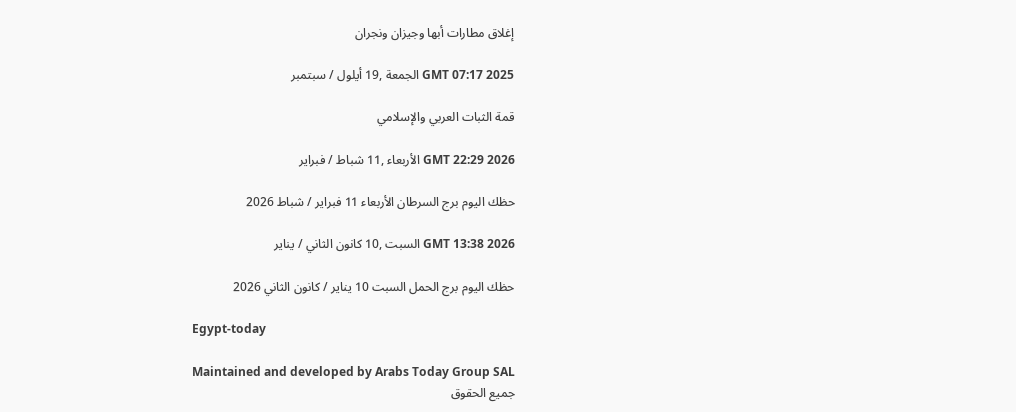إغلاق مطارات أبها وجيزان ونجران

GMT 07:17 2025 الجمعة ,19 أيلول / سبتمبر

قمة الثبات العربي والإسلامي

GMT 22:29 2026 الأربعاء ,11 شباط / فبراير

حظك اليوم برج السرطان الأربعاء 11 فبراير / شباط 2026

GMT 13:38 2026 السبت ,10 كانون الثاني / يناير

حظك اليوم برج الحمل السبت 10 يناير / كانون الثاني 2026

Egypt-today

Maintained and developed by Arabs Today Group SAL
جميع الحقوق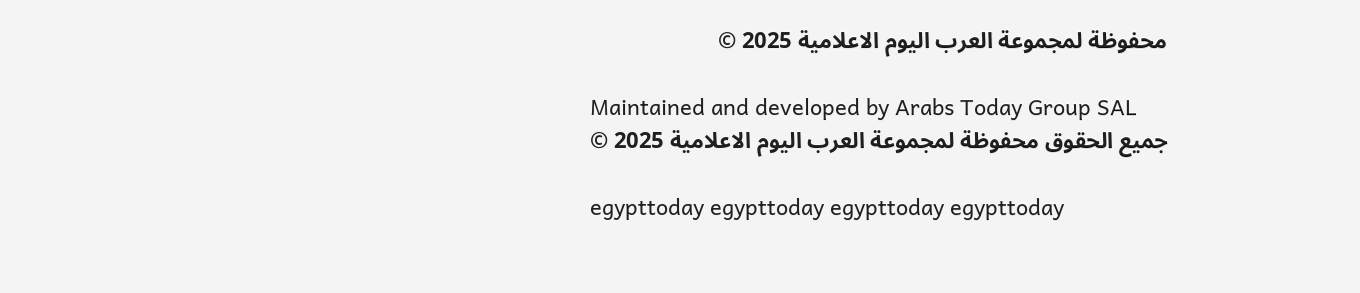محفوظة لمجموعة العرب اليوم الاعلامية 2025 ©

Maintained and developed by Arabs Today Group SAL
جميع الحقوق محفوظة لمجموعة العرب اليوم الاعلامية 2025 ©

egypttoday egypttoday egypttoday egypttoday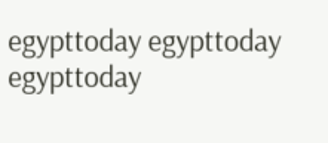egypttoday egypttoday egypttoday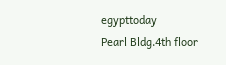egypttoday
Pearl Bldg.4th floor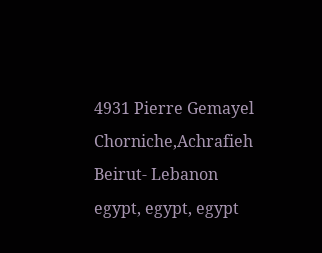4931 Pierre Gemayel Chorniche,Achrafieh Beirut- Lebanon
egypt, egypt, egypt